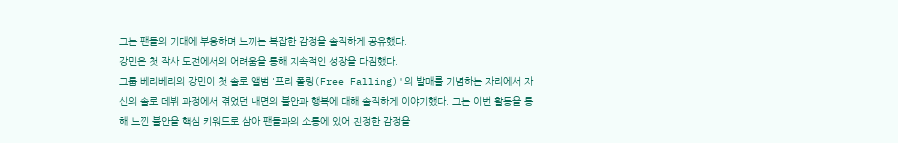그는 팬들의 기대에 부응하며 느끼는 복잡한 감정을 솔직하게 공유했다.
강민은 첫 작사 도전에서의 어려움을 통해 지속적인 성장을 다짐했다.
그룹 베리베리의 강민이 첫 솔로 앨범 '프리 폴링(Free Falling)'의 발매를 기념하는 자리에서 자신의 솔로 데뷔 과정에서 겪었던 내면의 불안과 행복에 대해 솔직하게 이야기했다. 그는 이번 활동을 통해 느낀 불안을 핵심 키워드로 삼아 팬들과의 소통에 있어 진정한 감정을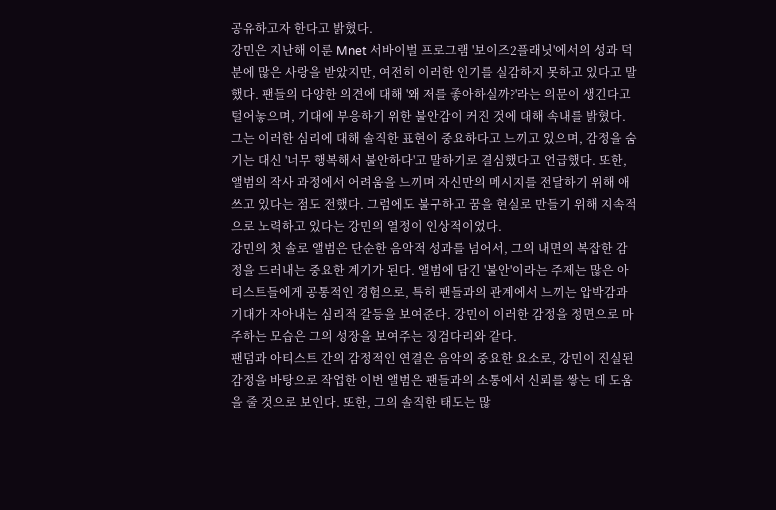공유하고자 한다고 밝혔다.
강민은 지난해 이룬 Mnet 서바이벌 프로그램 '보이즈2플래닛'에서의 성과 덕분에 많은 사랑을 받았지만, 여전히 이러한 인기를 실감하지 못하고 있다고 말했다. 팬들의 다양한 의견에 대해 '왜 저를 좋아하실까?'라는 의문이 생긴다고 털어놓으며, 기대에 부응하기 위한 불안감이 커진 것에 대해 속내를 밝혔다.
그는 이러한 심리에 대해 솔직한 표현이 중요하다고 느끼고 있으며, 감정을 숨기는 대신 '너무 행복해서 불안하다'고 말하기로 결심했다고 언급했다. 또한, 앨범의 작사 과정에서 어려움을 느끼며 자신만의 메시지를 전달하기 위해 애쓰고 있다는 점도 전했다. 그럼에도 불구하고 꿈을 현실로 만들기 위해 지속적으로 노력하고 있다는 강민의 열정이 인상적이었다.
강민의 첫 솔로 앨범은 단순한 음악적 성과를 넘어서, 그의 내면의 복잡한 감정을 드러내는 중요한 계기가 된다. 앨범에 담긴 '불안'이라는 주제는 많은 아티스트들에게 공통적인 경험으로, 특히 팬들과의 관계에서 느끼는 압박감과 기대가 자아내는 심리적 갈등을 보여준다. 강민이 이러한 감정을 정면으로 마주하는 모습은 그의 성장을 보여주는 징검다리와 같다.
팬덤과 아티스트 간의 감정적인 연결은 음악의 중요한 요소로, 강민이 진실된 감정을 바탕으로 작업한 이번 앨범은 팬들과의 소통에서 신뢰를 쌓는 데 도움을 줄 것으로 보인다. 또한, 그의 솔직한 태도는 많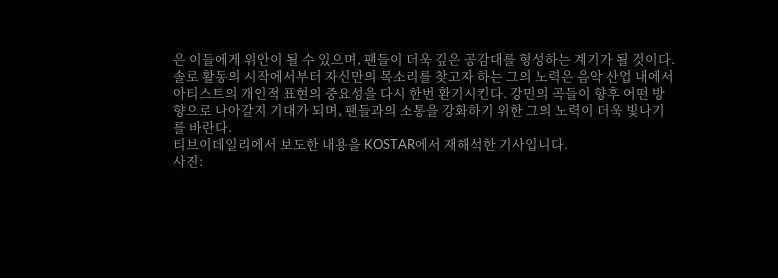은 이들에게 위안이 될 수 있으며, 팬들이 더욱 깊은 공감대를 형성하는 계기가 될 것이다.
솔로 활동의 시작에서부터 자신만의 목소리를 찾고자 하는 그의 노력은 음악 산업 내에서 아티스트의 개인적 표현의 중요성을 다시 한번 환기시킨다. 강민의 곡들이 향후 어떤 방향으로 나아갈지 기대가 되며, 팬들과의 소통을 강화하기 위한 그의 노력이 더욱 빛나기를 바란다.
티브이데일리에서 보도한 내용을 KOSTAR에서 재해석한 기사입니다.
사진: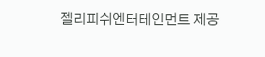젤리피쉬엔터테인먼트 제공